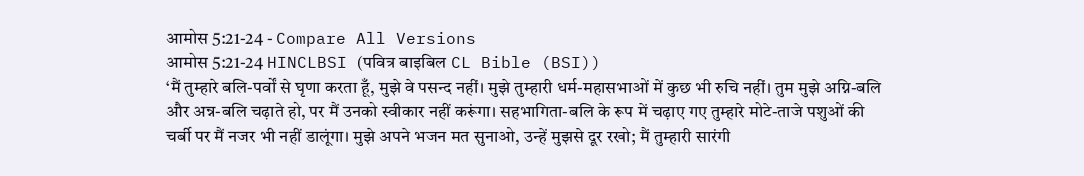आमोस 5:21-24 - Compare All Versions
आमोस 5:21-24 HINCLBSI (पवित्र बाइबिल CL Bible (BSI))
‘मैं तुम्हारे बलि-पर्वों से घृणा करता हूँ, मुझे वे पसन्द नहीं। मुझे तुम्हारी धर्म-महासभाओं में कुछ भी रुचि नहीं। तुम मुझे अग्नि-बलि और अन्न-बलि चढ़ाते हो, पर मैं उनको स्वीकार नहीं करूंगा। सहभागिता-बलि के रूप में चढ़ाए गए तुम्हारे मोटे-ताजे पशुओं की चर्बी पर मैं नजर भी नहीं डालूंगा। मुझे अपने भजन मत सुनाओ, उन्हें मुझसे दूर रखो; मैं तुम्हारी सारंगी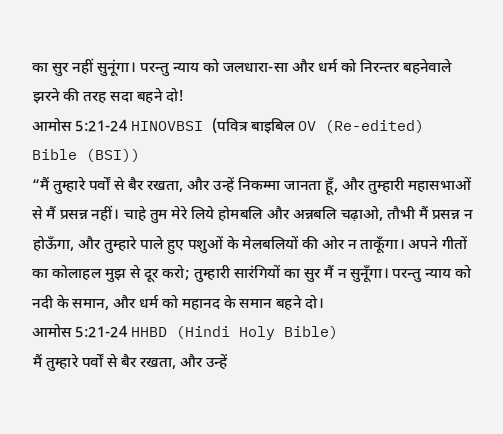का सुर नहीं सुनूंगा। परन्तु न्याय को जलधारा-सा और धर्म को निरन्तर बहनेवाले झरने की तरह सदा बहने दो!
आमोस 5:21-24 HINOVBSI (पवित्र बाइबिल OV (Re-edited) Bible (BSI))
“मैं तुम्हारे पर्वों से बैर रखता, और उन्हें निकम्मा जानता हूँ, और तुम्हारी महासभाओं से मैं प्रसन्न नहीं। चाहे तुम मेरे लिये होमबलि और अन्नबलि चढ़ाओ, तौभी मैं प्रसन्न न होऊँगा, और तुम्हारे पाले हुए पशुओं के मेलबलियों की ओर न ताकूँगा। अपने गीतों का कोलाहल मुझ से दूर करो; तुम्हारी सारंगियों का सुर मैं न सुनूँगा। परन्तु न्याय को नदी के समान, और धर्म को महानद के समान बहने दो।
आमोस 5:21-24 HHBD (Hindi Holy Bible)
मैं तुम्हारे पर्वों से बैर रखता, और उन्हें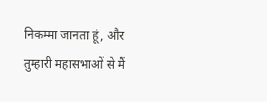निकम्मा जानता हूं, और तुम्हारी महासभाओं से मैं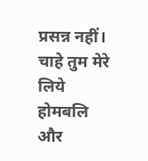प्रसन्न नहीं। चाहे तुम मेरे लिये होमबलि और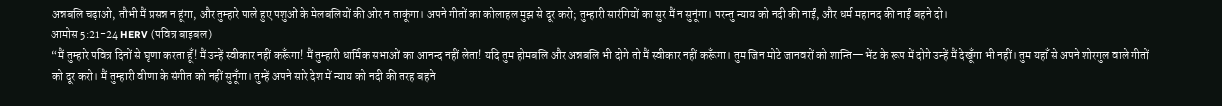अन्नबलि चढ़ाओ, तौभी मैं प्रसन्न न हूंगा, और तुम्हारे पाले हुए पशुओं के मेलबलियों की ओर न ताकूंगा। अपने गीतों का कोलाहल मुझ से दूर करो; तुम्हारी सारंगियों का सुर मैं न सुनूंगा। परन्तु न्याय को नदी की नाईं, और धर्म महानद की नाईं बहने दो।
आमोस 5:21-24 HERV (पवित्र बाइबल)
“मैं तुम्हारे पवित्र दिनों से घृणा करता हूँ! मैं उन्हें स्वीकार नहीं करूँगा! मैं तुम्हारी धार्मिक सभाओं का आनन्द नहीं लेता! यदि तुम होमबलि और अन्नबलि भी दोगे तो मैं स्वीकार नहीं करूँगा। तुम जिन मोटे जानवरों को शान्ति—भेंट के रूप में दोगे उन्हें मैं देखूँगा भी नहीं। तुम यहाँ से अपने शोरगुल वाले गीतों को दूर करो। मैं तुम्हारी वीणा के संगीत को नहीं सुनूँगा। तुम्हें अपने सारे देश में न्याय को नदी की तरह बहने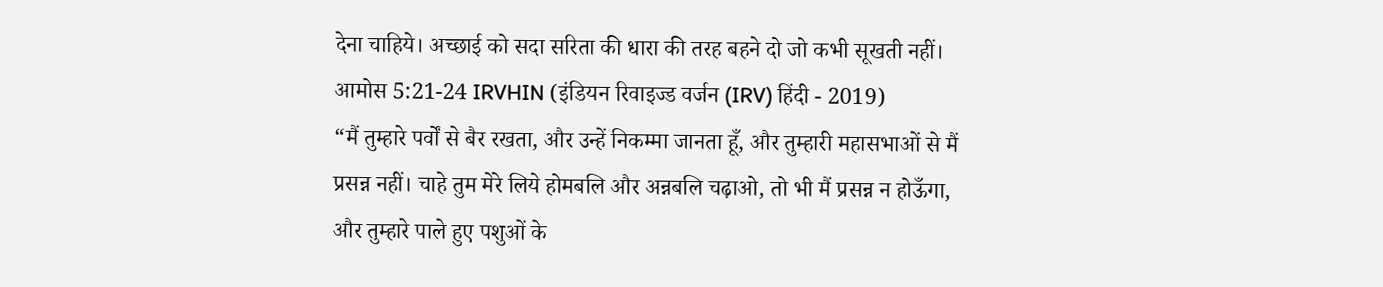देना चाहिये। अच्छाई को सदा सरिता की धारा की तरह बहने दो जो कभी सूखती नहीं।
आमोस 5:21-24 IRVHIN (इंडियन रिवाइज्ड वर्जन (IRV) हिंदी - 2019)
“मैं तुम्हारे पर्वों से बैर रखता, और उन्हें निकम्मा जानता हूँ, और तुम्हारी महासभाओं से मैं प्रसन्न नहीं। चाहे तुम मेरे लिये होमबलि और अन्नबलि चढ़ाओ, तो भी मैं प्रसन्न न होऊँगा, और तुम्हारे पाले हुए पशुओं के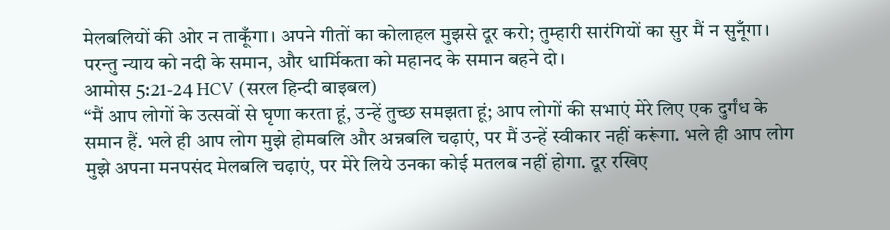मेलबलियों की ओर न ताकूँगा। अपने गीतों का कोलाहल मुझसे दूर करो; तुम्हारी सारंगियों का सुर मैं न सुनूँगा। परन्तु न्याय को नदी के समान, और धार्मिकता को महानद के समान बहने दो।
आमोस 5:21-24 HCV (सरल हिन्दी बाइबल)
“मैं आप लोगों के उत्सवों से घृणा करता हूं, उन्हें तुच्छ समझता हूं; आप लोगों की सभाएं मेरे लिए एक दुर्गंध के समान हैं. भले ही आप लोग मुझे होमबलि और अन्नबलि चढ़ाएं, पर मैं उन्हें स्वीकार नहीं करूंगा. भले ही आप लोग मुझे अपना मनपसंद मेलबलि चढ़ाएं, पर मेरे लिये उनका कोई मतलब नहीं होगा. दूर रखिए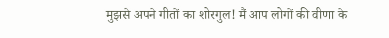मुझसे अपने गीतों का शोरगुल! मैं आप लोगों की वीणा के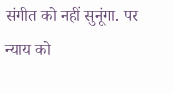संगीत को नहीं सुनूंगा. पर न्याय को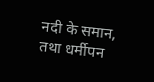नदी के समान, तथा धर्मीपन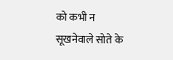को कभी न सूखनेवाले सोते के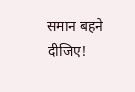समान बहने दीजिए!